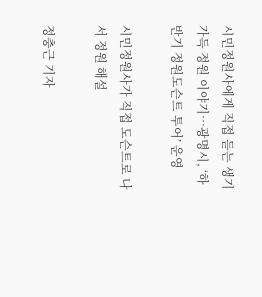시민정원사에게 직접 듣는 생기 가득 정원 이야기…광명시, ‘하반기 정원도슨트 투어’ 운영

시민정원사가 직접 도슨트로 나서 정원 해설

정충근 기자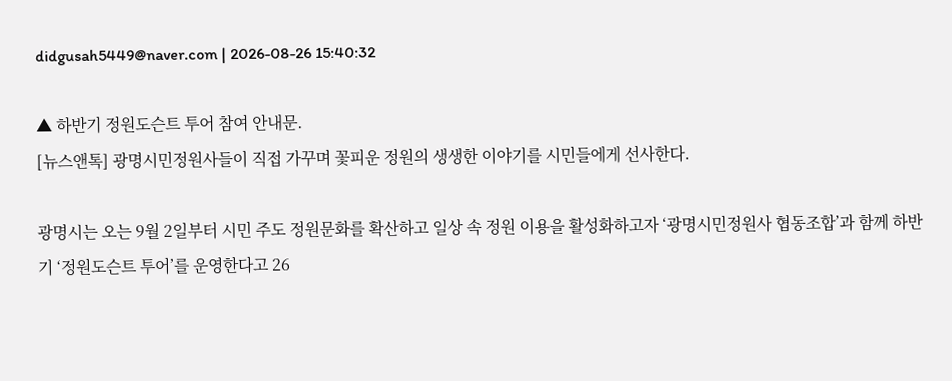didgusah5449@naver.com | 2026-08-26 15:40:32

▲ 하반기 정원도슨트 투어 참여 안내문.
[뉴스앤톡] 광명시민정원사들이 직접 가꾸며 꽃피운 정원의 생생한 이야기를 시민들에게 선사한다.

광명시는 오는 9월 2일부터 시민 주도 정원문화를 확산하고 일상 속 정원 이용을 활성화하고자 ‘광명시민정원사 협동조합’과 함께 하반기 ‘정원도슨트 투어’를 운영한다고 26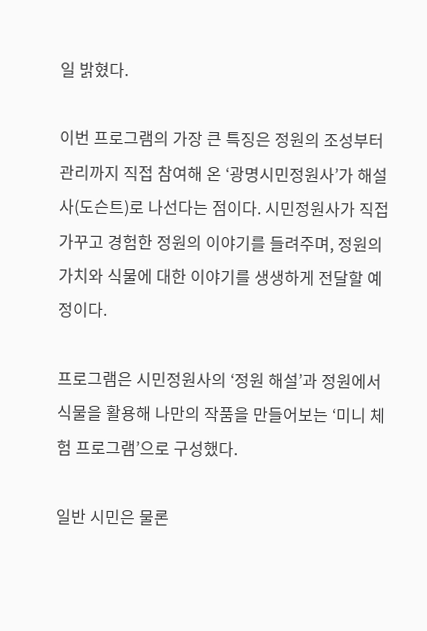일 밝혔다.

이번 프로그램의 가장 큰 특징은 정원의 조성부터 관리까지 직접 참여해 온 ‘광명시민정원사’가 해설사(도슨트)로 나선다는 점이다. 시민정원사가 직접 가꾸고 경험한 정원의 이야기를 들려주며, 정원의 가치와 식물에 대한 이야기를 생생하게 전달할 예정이다.

프로그램은 시민정원사의 ‘정원 해설’과 정원에서 식물을 활용해 나만의 작품을 만들어보는 ‘미니 체험 프로그램’으로 구성했다.

일반 시민은 물론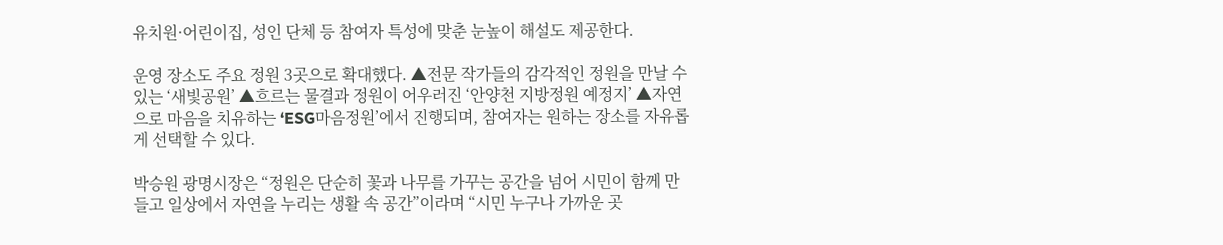유치원·어린이집, 성인 단체 등 참여자 특성에 맞춘 눈높이 해설도 제공한다.

운영 장소도 주요 정원 3곳으로 확대했다. ▲전문 작가들의 감각적인 정원을 만날 수 있는 ‘새빛공원’ ▲흐르는 물결과 정원이 어우러진 ‘안양천 지방정원 예정지’ ▲자연으로 마음을 치유하는 ‘ESG마음정원’에서 진행되며, 참여자는 원하는 장소를 자유롭게 선택할 수 있다.

박승원 광명시장은 “정원은 단순히 꽃과 나무를 가꾸는 공간을 넘어 시민이 함께 만들고 일상에서 자연을 누리는 생활 속 공간”이라며 “시민 누구나 가까운 곳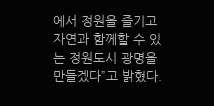에서 정원을 즐기고 자연과 함께할 수 있는 정원도시 광명을 만들겠다”고 밝혔다.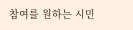참여를 원하는 시민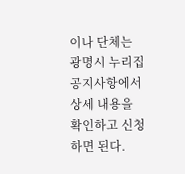이나 단체는 광명시 누리집 공지사항에서 상세 내용을 확인하고 신청하면 된다.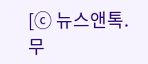[ⓒ 뉴스앤톡. 무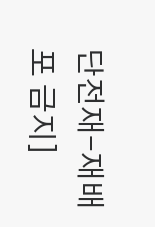단전재-재배포 금지]